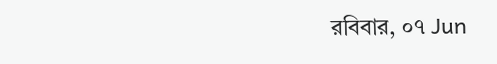রবিবার, ০৭ Jun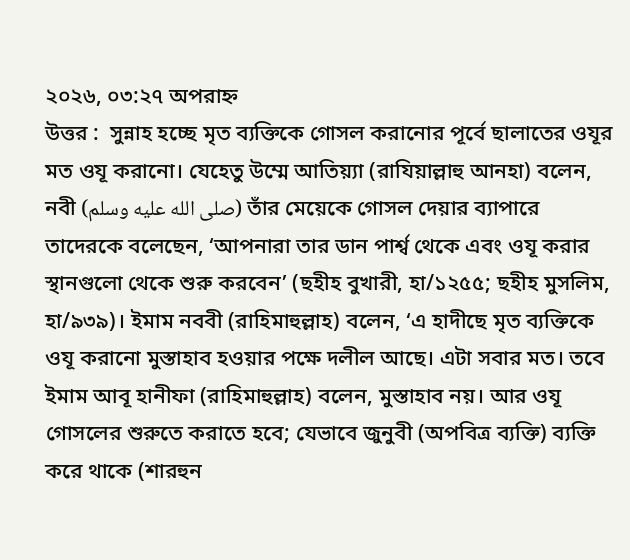২০২৬, ০৩:২৭ অপরাহ্ন
উত্তর :  সুন্নাহ হচ্ছে মৃত ব্যক্তিকে গোসল করানোর পূর্বে ছালাতের ওযূর মত ওযূ করানো। যেহেতু উম্মে আতিয়্যা (রাযিয়াল্লাহু আনহা) বলেন, নবী (صلى الله عليه وسلم) তাঁর মেয়েকে গোসল দেয়ার ব্যাপারে তাদেরকে বলেছেন, ‘আপনারা তার ডান পার্শ্ব থেকে এবং ওযূ করার স্থানগুলো থেকে শুরু করবেন’ (ছহীহ বুখারী, হা/১২৫৫; ছহীহ মুসলিম, হা/৯৩৯)। ইমাম নববী (রাহিমাহুল্লাহ) বলেন, ‘এ হাদীছে মৃত ব্যক্তিকে ওযূ করানো মুস্তাহাব হওয়ার পক্ষে দলীল আছে। এটা সবার মত। তবে ইমাম আবূ হানীফা (রাহিমাহুল্লাহ) বলেন, মুস্তাহাব নয়। আর ওযূ গোসলের শুরুতে করাতে হবে; যেভাবে জুনুবী (অপবিত্র ব্যক্তি) ব্যক্তি করে থাকে (শারহুন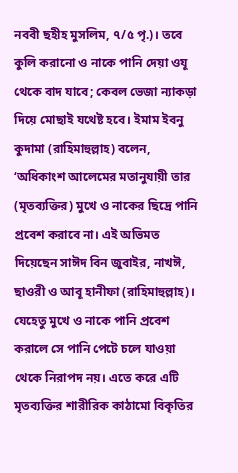নববী ছহীহ মুসলিম, ৭/৫ পৃ.)। তবে কুলি করানো ও নাকে পানি দেয়া ওযূ থেকে বাদ যাবে; কেবল ভেজা ন্যাকড়া দিয়ে মোছাই যথেষ্ট হবে। ইমাম ইবনু কুদামা (রাহিমাহুল্লাহ) বলেন, ‘অধিকাংশ আলেমের মতানুযায়ী তার (মৃতব্যক্তির) মুখে ও নাকের ছিদ্রে পানি প্রবেশ করাবে না। এই অভিমত দিয়েছেন সাঈদ বিন জুবাইর, নাখঈ, ছাওরী ও আবূ হানীফা (রাহিমাহুল্লাহ)। যেহেতু মুখে ও নাকে পানি প্রবেশ করালে সে পানি পেটে চলে যাওয়া থেকে নিরাপদ নয়। এতে করে এটি মৃতব্যক্তির শারীরিক কাঠামো বিকৃতির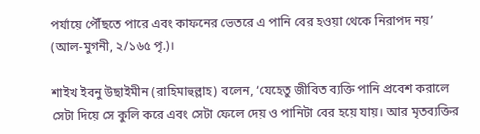পর্যায়ে পৌঁছতে পারে এবং কাফনের ভেতরে এ পানি বের হওয়া থেকে নিরাপদ নয়’ (আল-মুগনী, ২/১৬৫ পৃ.)।

শাইখ ইবনু উছাইমীন (রাহিমাহুল্লাহ) বলেন, ‘যেহেতু জীবিত ব্যক্তি পানি প্রবেশ করালে সেটা দিয়ে সে কুলি করে এবং সেটা ফেলে দেয় ও পানিটা বের হয়ে যায়। আর মৃতব্যক্তির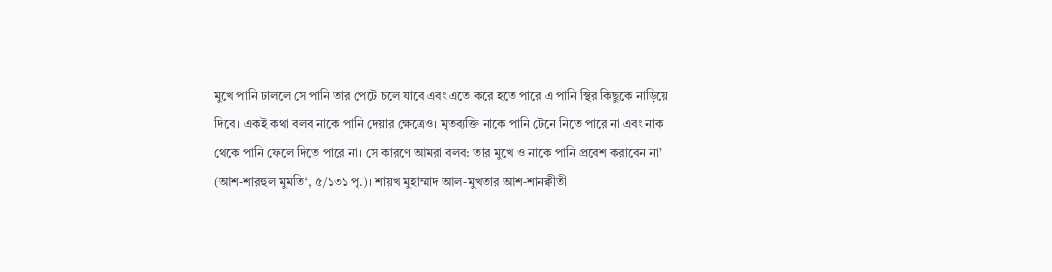মুখে পানি ঢাললে সে পানি তার পেটে চলে যাবে এবং এতে করে হতে পারে এ পানি স্থির কিছুকে নাড়িয়ে দিবে। একই কথা বলব নাকে পানি দেয়ার ক্ষেত্রেও। মৃতব্যক্তি নাকে পানি টেনে নিতে পারে না এবং নাক থেকে পানি ফেলে দিতে পারে না। সে কারণে আমরা বলব: তার মুখে ও নাকে পানি প্রবেশ করাবেন না’ (আশ-শারহুল মুমতি‘, ৫/১৩১ পৃ.)। শায়খ মুহাম্মাদ আল-মুখতার আশ-শানক্বীতী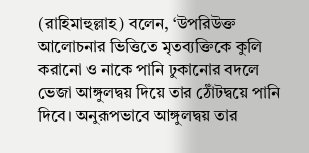(রাহিমাহুল্লাহ) বলেন, ‘উপরিউক্ত আলোচনার ভিত্তিতে মৃতব্যক্তিকে কুলি করানো ও নাকে পানি ঢুকানোর বদলে ভেজা আঙ্গুলদ্বয় দিয়ে তার ঠোঁটদ্বয়ে পানি দিবে। অনুরূপভাবে আঙ্গুলদ্বয় তার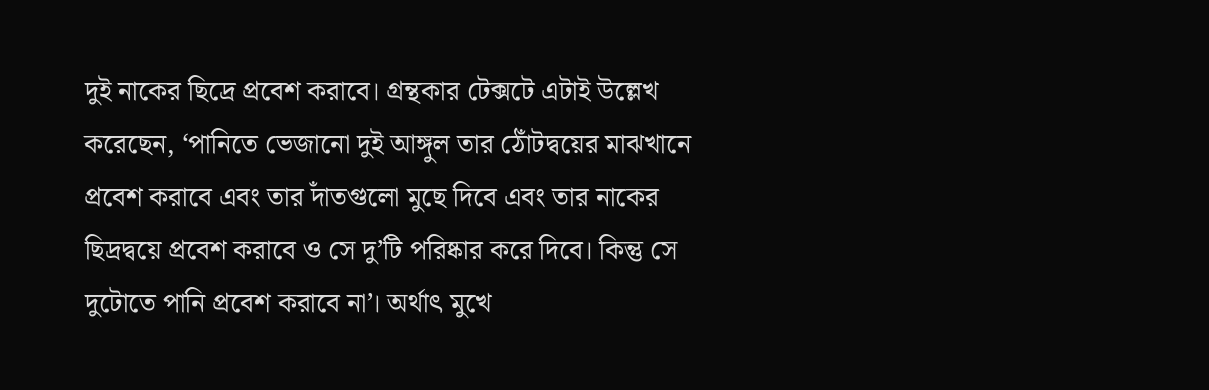দুই নাকের ছিদ্রে প্রবেশ করাবে। গ্রন্থকার টেক্সটে এটাই উল্লেখ করেছেন, ‘পানিতে ভেজানো দুই আঙ্গুল তার ঠোঁটদ্বয়ের মাঝখানে প্রবেশ করাবে এবং তার দাঁতগুলো মুছে দিবে এবং তার নাকের ছিদ্রদ্বয়ে প্রবেশ করাবে ও সে দু’টি পরিষ্কার করে দিবে। কিন্তু সে দুটোতে পানি প্রবেশ করাবে না’। অর্থাৎ মুখে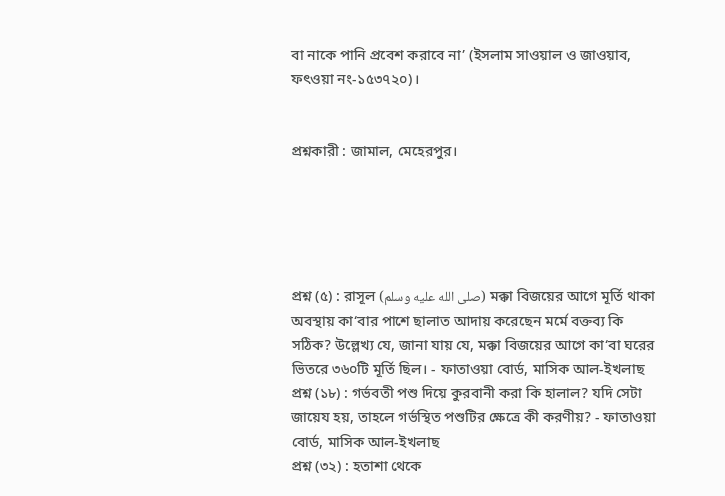বা নাকে পানি প্রবেশ করাবে না’ (ইসলাম সাওয়াল ও জাওয়াব, ফৎওয়া নং-১৫৩৭২০)।


প্রশ্নকারী : জামাল, মেহেরপুর।





প্রশ্ন (৫) : রাসূল (صلى الله عليه وسلم) মক্কা বিজয়ের আগে মূর্তি থাকা অবস্থায় কা‘বার পাশে ছালাত আদায় করেছেন মর্মে বক্তব্য কি সঠিক? উল্লেখ্য যে, জানা যায় যে, মক্কা বিজয়ের আগে কা‘বা ঘরের ভিতরে ৩৬০টি মূর্তি ছিল। - ফাতাওয়া বোর্ড, মাসিক আল-ইখলাছ
প্রশ্ন (১৮) : গর্ভবতী পশু দিয়ে কুরবানী করা কি হালাল? যদি সেটা জায়েয হয়, তাহলে গর্ভস্থিত পশুটির ক্ষেত্রে কী করণীয়? - ফাতাওয়া বোর্ড, মাসিক আল-ইখলাছ
প্রশ্ন (৩২) : হতাশা থেকে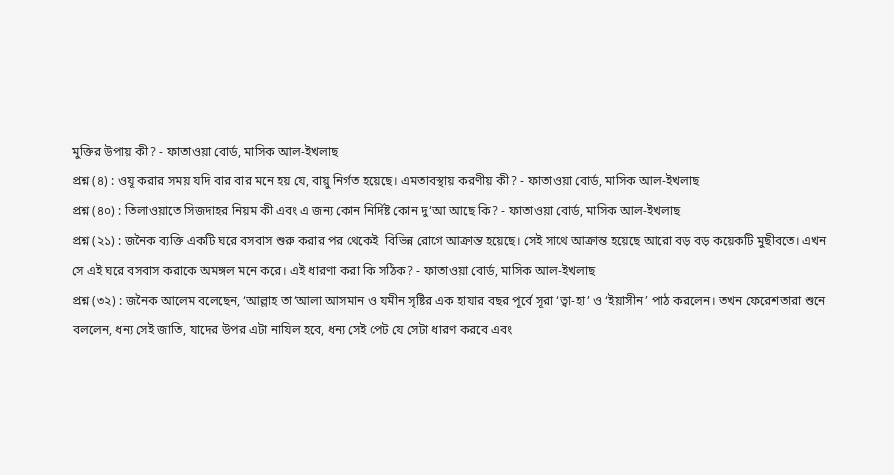মুক্তির উপায় কী? - ফাতাওয়া বোর্ড, মাসিক আল-ইখলাছ
প্রশ্ন (৪) : ওযূ করার সময় যদি বার বার মনে হয় যে, বায়ু নির্গত হয়েছে। এমতাবস্থায় করণীয় কী? - ফাতাওয়া বোর্ড, মাসিক আল-ইখলাছ
প্রশ্ন (৪০) : তিলাওয়াতে সিজদাহর নিয়ম কী এবং এ জন্য কোন নির্দিষ্ট কোন দু‘আ আছে কি? - ফাতাওয়া বোর্ড, মাসিক আল-ইখলাছ
প্রশ্ন (২১) : জনৈক ব্যক্তি একটি ঘরে বসবাস শুরু করার পর থেকেই  বিভিন্ন রোগে আক্রান্ত হয়েছে। সেই সাথে আক্রান্ত হয়েছে আরো বড় বড় কয়েকটি মুছীবতে। এখন সে এই ঘরে বসবাস করাকে অমঙ্গল মনে করে। এই ধারণা করা কি সঠিক? - ফাতাওয়া বোর্ড, মাসিক আল-ইখলাছ
প্রশ্ন (৩২) : জনৈক আলেম বলেছেন, ‘আল্লাহ তা‘আলা আসমান ও যমীন সৃষ্টির এক হাযার বছর পূর্বে সূরা ‘ত্বা-হা’ ও ‘ইয়াসীন’ পাঠ করলেন। তখন ফেরেশতারা শুনে বললেন, ধন্য সেই জাতি, যাদের উপর এটা নাযিল হবে, ধন্য সেই পেট যে সেটা ধারণ করবে এবং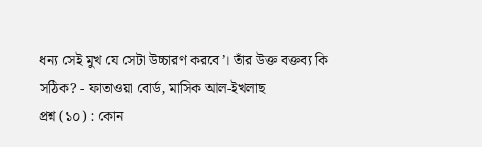ধন্য সেই মুখ যে সেটা উচ্চারণ করবে’। তাঁর উক্ত বক্তব্য কি সঠিক? - ফাতাওয়া বোর্ড, মাসিক আল-ইখলাছ
প্রশ্ন (১০) : কোন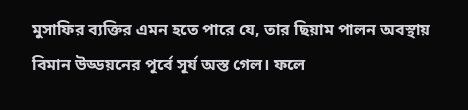মুসাফির ব্যক্তির এমন হতে পারে যে, তার ছিয়াম পালন অবস্থায় বিমান উড্ডয়নের পূর্বে সূর্য অস্ত গেল। ফলে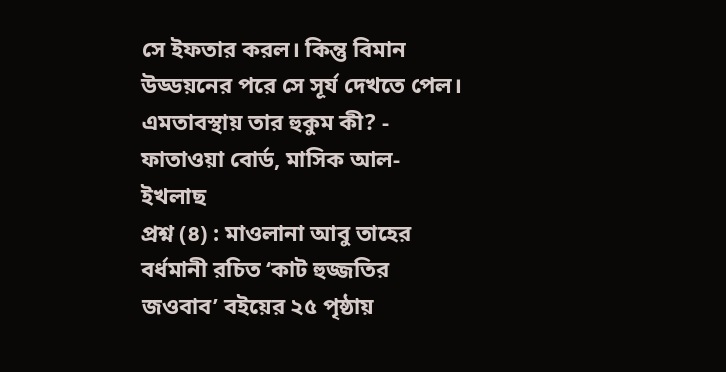সে ইফতার করল। কিন্তু বিমান উড্ডয়নের পরে সে সূর্য দেখতে পেল। এমতাবস্থায় তার হুকুম কী? - ফাতাওয়া বোর্ড, মাসিক আল-ইখলাছ
প্রশ্ন (৪) : মাওলানা আবু তাহের বর্ধমানী রচিত ‘কাট হুজ্জতির জওবাব’ বইয়ের ২৫ পৃষ্ঠায়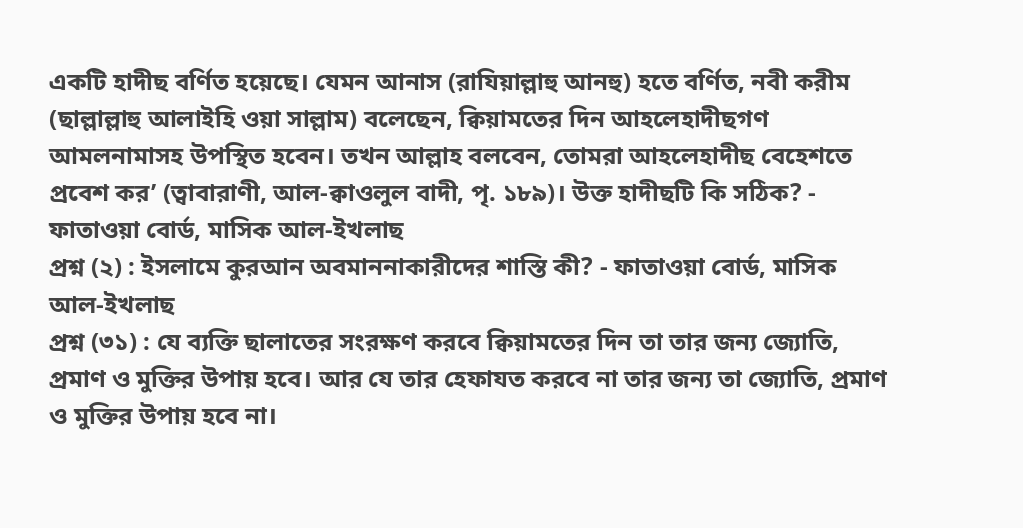একটি হাদীছ বর্ণিত হয়েছে। যেমন আনাস (রাযিয়াল্লাহু আনহু) হতে বর্ণিত, নবী করীম (ছাল্লাল্লাহু আলাইহি ওয়া সাল্লাম) বলেছেন, ক্বিয়ামতের দিন আহলেহাদীছগণ আমলনামাসহ উপস্থিত হবেন। তখন আল্লাহ বলবেন, তোমরা আহলেহাদীছ বেহেশতে প্রবেশ কর’ (ত্বাবারাণী, আল-ক্বাওলুল বাদী, পৃ. ১৮৯)। উক্ত হাদীছটি কি সঠিক? - ফাতাওয়া বোর্ড, মাসিক আল-ইখলাছ
প্রশ্ন (২) : ইসলামে কুরআন অবমাননাকারীদের শাস্তি কী? - ফাতাওয়া বোর্ড, মাসিক আল-ইখলাছ
প্রশ্ন (৩১) : যে ব্যক্তি ছালাতের সংরক্ষণ করবে ক্বিয়ামতের দিন তা তার জন্য জ্যোতি, প্রমাণ ও মুক্তির উপায় হবে। আর যে তার হেফাযত করবে না তার জন্য তা জ্যোতি, প্রমাণ ও মুক্তির উপায় হবে না।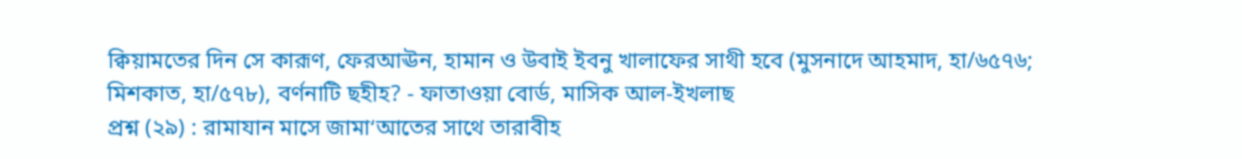ক্বিয়ামতের দিন সে কারূণ, ফেরআঊন, হামান ও উবাই ইবনু খালাফের সাথী হবে (মুসনাদে আহমাদ, হা/৬৫৭৬; মিশকাত, হা/৫৭৮), বর্ণনাটি ছহীহ? - ফাতাওয়া বোর্ড, মাসিক আল-ইখলাছ
প্রশ্ন (২৯) : রামাযান মাসে জামা‘আতের সাথে তারাবীহ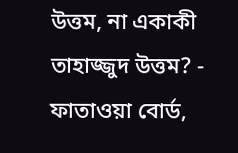উত্তম, না একাকী তাহাজ্জুদ উত্তম? - ফাতাওয়া বোর্ড,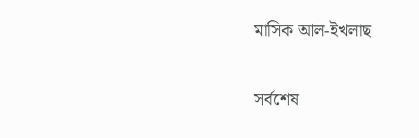মাসিক আল-ইখলাছ

সর্বশেষ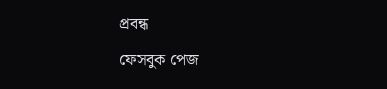প্রবন্ধ

ফেসবুক পেজ